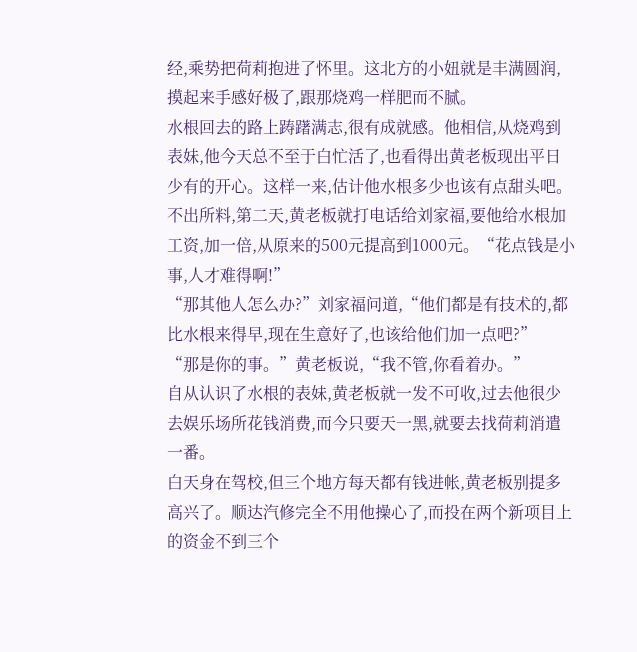经,乘势把荷莉抱进了怀里。这北方的小妞就是丰满圆润,摸起来手感好极了,跟那烧鸡一样肥而不腻。
水根回去的路上踌躇满志,很有成就感。他相信,从烧鸡到表妹,他今天总不至于白忙活了,也看得出黄老板现出平日少有的开心。这样一来,估计他水根多少也该有点甜头吧。
不出所料,第二天,黄老板就打电话给刘家福,要他给水根加工资,加一倍,从原来的500元提高到1000元。“花点钱是小事,人才难得啊!”
“那其他人怎么办?”刘家福问道,“他们都是有技术的,都比水根来得早,现在生意好了,也该给他们加一点吧?”
“那是你的事。”黄老板说,“我不管,你看着办。”
自从认识了水根的表妹,黄老板就一发不可收,过去他很少去娱乐场所花钱消费,而今只要天一黑,就要去找荷莉消遣一番。
白天身在驾校,但三个地方每天都有钱进帐,黄老板别提多高兴了。顺达汽修完全不用他操心了,而投在两个新项目上的资金不到三个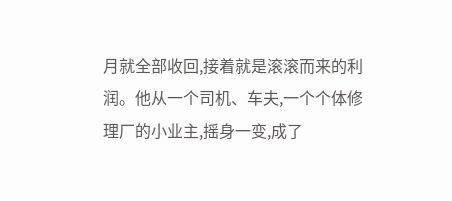月就全部收回,接着就是滚滚而来的利润。他从一个司机、车夫,一个个体修理厂的小业主,摇身一变,成了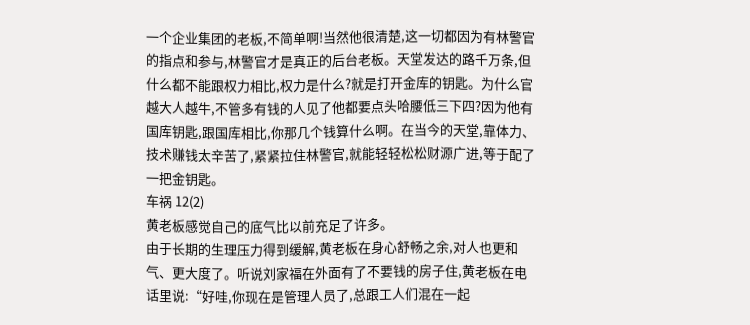一个企业集团的老板,不简单啊!当然他很清楚,这一切都因为有林警官的指点和参与,林警官才是真正的后台老板。天堂发达的路千万条,但什么都不能跟权力相比,权力是什么?就是打开金库的钥匙。为什么官越大人越牛,不管多有钱的人见了他都要点头哈腰低三下四?因为他有国库钥匙,跟国库相比,你那几个钱算什么啊。在当今的天堂,靠体力、技术赚钱太辛苦了,紧紧拉住林警官,就能轻轻松松财源广进,等于配了一把金钥匙。
车祸 12(2)
黄老板感觉自己的底气比以前充足了许多。
由于长期的生理压力得到缓解,黄老板在身心舒畅之余,对人也更和气、更大度了。听说刘家福在外面有了不要钱的房子住,黄老板在电话里说:“好哇,你现在是管理人员了,总跟工人们混在一起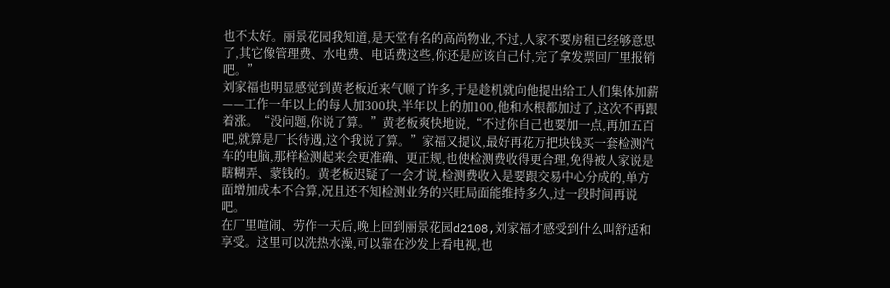也不太好。丽景花园我知道,是天堂有名的高尚物业,不过,人家不要房租已经够意思了,其它像管理费、水电费、电话费这些,你还是应该自己付,完了拿发票回厂里报销吧。”
刘家福也明显感觉到黄老板近来气顺了许多,于是趁机就向他提出给工人们集体加薪——工作一年以上的每人加300块,半年以上的加100,他和水根都加过了,这次不再跟着涨。“没问题,你说了算。”黄老板爽快地说,“不过你自己也要加一点,再加五百吧,就算是厂长待遇,这个我说了算。”家福又提议,最好再花万把块钱买一套检测汽车的电脑,那样检测起来会更准确、更正规,也使检测费收得更合理,免得被人家说是瞎糊弄、蒙钱的。黄老板迟疑了一会才说,检测费收入是要跟交易中心分成的,单方面增加成本不合算,况且还不知检测业务的兴旺局面能维持多久,过一段时间再说吧。
在厂里喧闹、劳作一天后,晚上回到丽景花园d2108,刘家福才感受到什么叫舒适和享受。这里可以洗热水澡,可以靠在沙发上看电视,也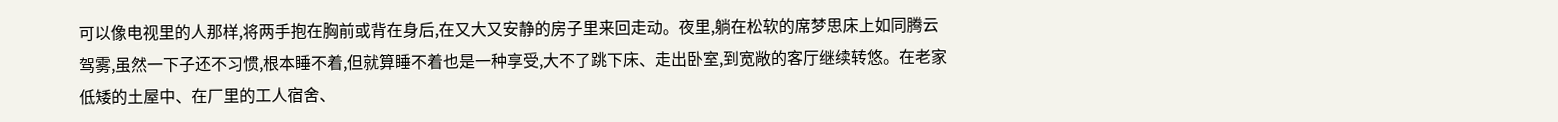可以像电视里的人那样,将两手抱在胸前或背在身后,在又大又安静的房子里来回走动。夜里,躺在松软的席梦思床上如同腾云驾雾,虽然一下子还不习惯,根本睡不着,但就算睡不着也是一种享受,大不了跳下床、走出卧室,到宽敞的客厅继续转悠。在老家低矮的土屋中、在厂里的工人宿舍、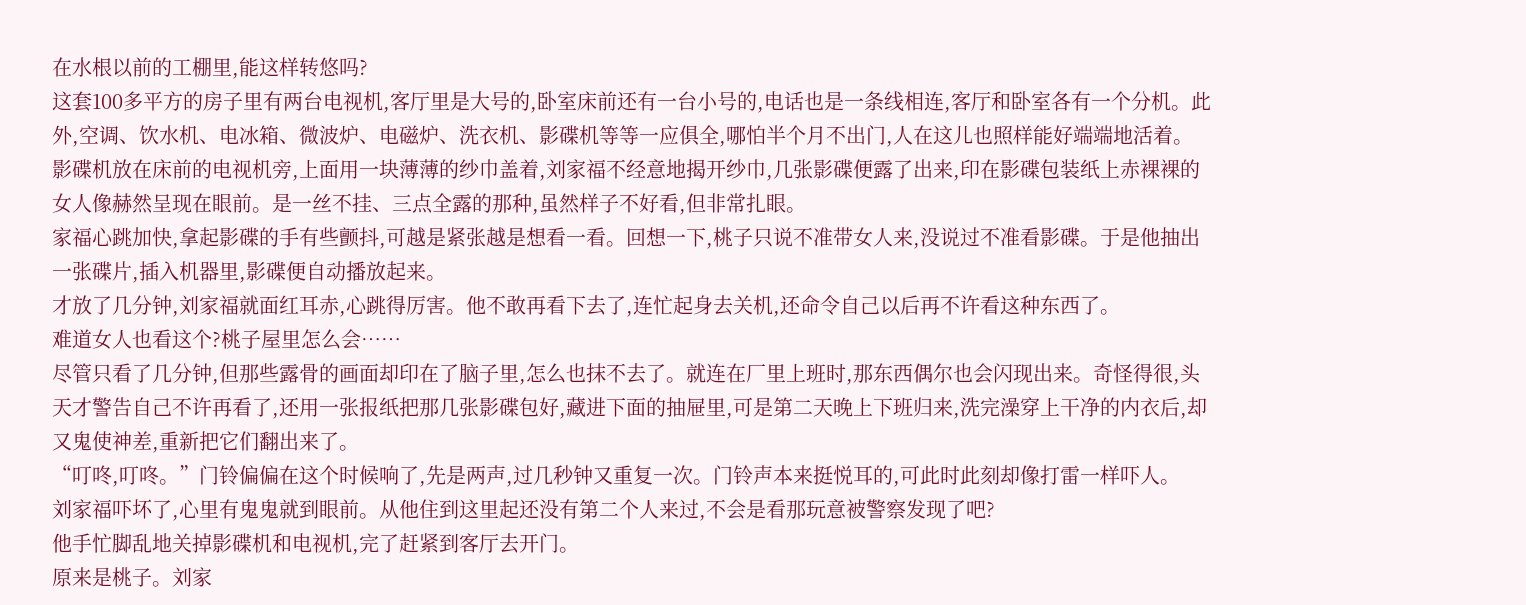在水根以前的工棚里,能这样转悠吗?
这套100多平方的房子里有两台电视机,客厅里是大号的,卧室床前还有一台小号的,电话也是一条线相连,客厅和卧室各有一个分机。此外,空调、饮水机、电冰箱、微波炉、电磁炉、洗衣机、影碟机等等一应俱全,哪怕半个月不出门,人在这儿也照样能好端端地活着。
影碟机放在床前的电视机旁,上面用一块薄薄的纱巾盖着,刘家福不经意地揭开纱巾,几张影碟便露了出来,印在影碟包装纸上赤裸裸的女人像赫然呈现在眼前。是一丝不挂、三点全露的那种,虽然样子不好看,但非常扎眼。
家福心跳加快,拿起影碟的手有些颤抖,可越是紧张越是想看一看。回想一下,桃子只说不准带女人来,没说过不准看影碟。于是他抽出一张碟片,插入机器里,影碟便自动播放起来。
才放了几分钟,刘家福就面红耳赤,心跳得厉害。他不敢再看下去了,连忙起身去关机,还命令自己以后再不许看这种东西了。
难道女人也看这个?桃子屋里怎么会……
尽管只看了几分钟,但那些露骨的画面却印在了脑子里,怎么也抹不去了。就连在厂里上班时,那东西偶尔也会闪现出来。奇怪得很,头天才警告自己不许再看了,还用一张报纸把那几张影碟包好,藏进下面的抽屉里,可是第二天晚上下班归来,洗完澡穿上干净的内衣后,却又鬼使神差,重新把它们翻出来了。
“叮咚,叮咚。”门铃偏偏在这个时候响了,先是两声,过几秒钟又重复一次。门铃声本来挺悦耳的,可此时此刻却像打雷一样吓人。
刘家福吓坏了,心里有鬼鬼就到眼前。从他住到这里起还没有第二个人来过,不会是看那玩意被警察发现了吧?
他手忙脚乱地关掉影碟机和电视机,完了赶紧到客厅去开门。
原来是桃子。刘家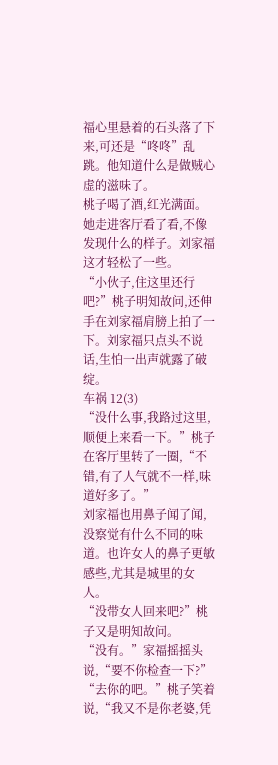福心里悬着的石头落了下来,可还是“咚咚”乱跳。他知道什么是做贼心虚的滋味了。
桃子喝了酒,红光满面。她走进客厅看了看,不像发现什么的样子。刘家福这才轻松了一些。
“小伙子,住这里还行吧?”桃子明知故问,还伸手在刘家福肩膀上拍了一下。刘家福只点头不说话,生怕一出声就露了破绽。
车祸 12(3)
“没什么事,我路过这里,顺便上来看一下。”桃子在客厅里转了一圈,“不错,有了人气就不一样,味道好多了。”
刘家福也用鼻子闻了闻,没察觉有什么不同的味道。也许女人的鼻子更敏感些,尤其是城里的女人。
“没带女人回来吧?”桃子又是明知故问。
“没有。”家福摇摇头说,“要不你检查一下?”
“去你的吧。”桃子笑着说,“我又不是你老婆,凭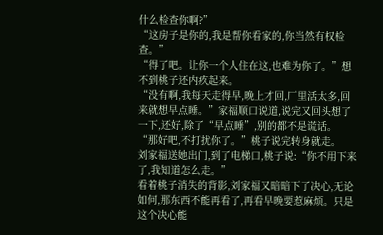什么检查你啊?”
“这房子是你的,我是帮你看家的,你当然有权检查。”
“得了吧。让你一个人住在这,也难为你了。”想不到桃子还内疚起来。
“没有啊,我每天走得早,晚上才回,厂里活太多,回来就想早点睡。”家福顺口说道,说完又回头想了一下,还好,除了“早点睡”,别的都不是谎话。
“那好吧,不打扰你了。”桃子说完转身就走。
刘家福送她出门,到了电梯口,桃子说:“你不用下来了,我知道怎么走。”
看着桃子消失的背影,刘家福又暗暗下了决心,无论如何,那东西不能再看了,再看早晚要惹麻烦。只是这个决心能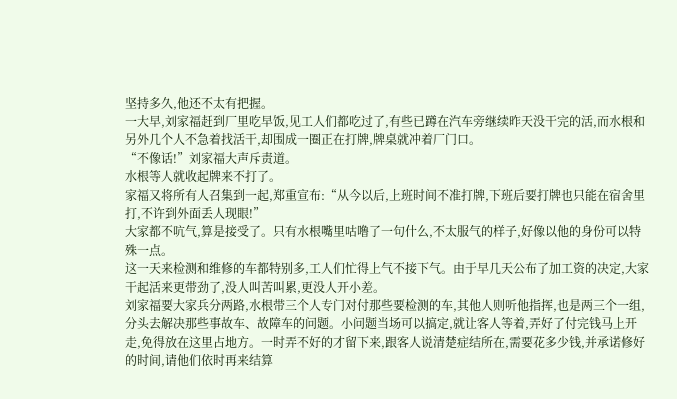坚持多久,他还不太有把握。
一大早,刘家福赶到厂里吃早饭,见工人们都吃过了,有些已蹲在汽车旁继续昨天没干完的活,而水根和另外几个人不急着找活干,却围成一圈正在打牌,牌桌就冲着厂门口。
“不像话!”刘家福大声斥责道。
水根等人就收起牌来不打了。
家福又将所有人召集到一起,郑重宣布:“从今以后,上班时间不准打牌,下班后要打牌也只能在宿舍里打,不许到外面丢人现眼!”
大家都不吭气,算是接受了。只有水根嘴里咕噜了一句什么,不太服气的样子,好像以他的身份可以特殊一点。
这一天来检测和维修的车都特别多,工人们忙得上气不接下气。由于早几天公布了加工资的决定,大家干起活来更带劲了,没人叫苦叫累,更没人开小差。
刘家福要大家兵分两路,水根带三个人专门对付那些要检测的车,其他人则听他指挥,也是两三个一组,分头去解决那些事故车、故障车的问题。小问题当场可以搞定,就让客人等着,弄好了付完钱马上开走,免得放在这里占地方。一时弄不好的才留下来,跟客人说清楚症结所在,需要花多少钱,并承诺修好的时间,请他们依时再来结算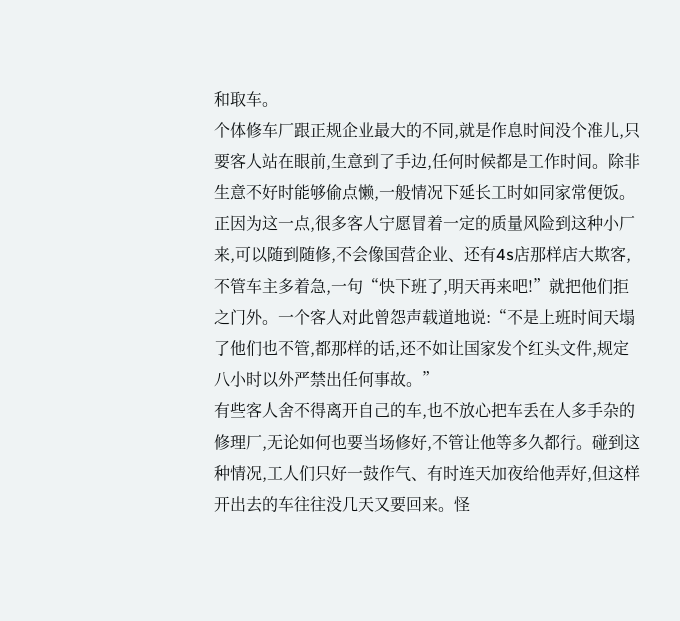和取车。
个体修车厂跟正规企业最大的不同,就是作息时间没个准儿,只要客人站在眼前,生意到了手边,任何时候都是工作时间。除非生意不好时能够偷点懒,一般情况下延长工时如同家常便饭。正因为这一点,很多客人宁愿冒着一定的质量风险到这种小厂来,可以随到随修,不会像国营企业、还有4s店那样店大欺客,不管车主多着急,一句“快下班了,明天再来吧!”就把他们拒之门外。一个客人对此曾怨声载道地说:“不是上班时间天塌了他们也不管,都那样的话,还不如让国家发个红头文件,规定八小时以外严禁出任何事故。”
有些客人舍不得离开自己的车,也不放心把车丢在人多手杂的修理厂,无论如何也要当场修好,不管让他等多久都行。碰到这种情况,工人们只好一鼓作气、有时连天加夜给他弄好,但这样开出去的车往往没几天又要回来。怪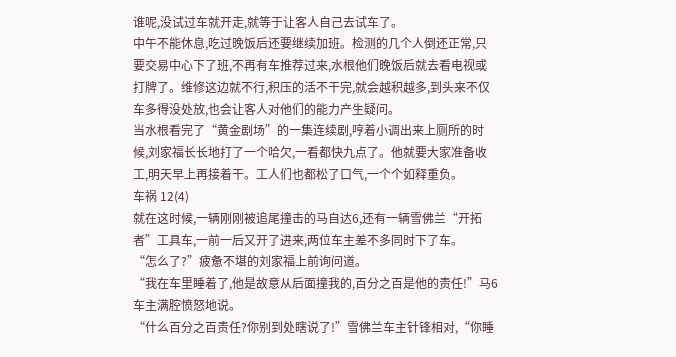谁呢,没试过车就开走,就等于让客人自己去试车了。
中午不能休息,吃过晚饭后还要继续加班。检测的几个人倒还正常,只要交易中心下了班,不再有车推荐过来,水根他们晚饭后就去看电视或打牌了。维修这边就不行,积压的活不干完,就会越积越多,到头来不仅车多得没处放,也会让客人对他们的能力产生疑问。
当水根看完了“黄金剧场”的一集连续剧,哼着小调出来上厕所的时候,刘家福长长地打了一个哈欠,一看都快九点了。他就要大家准备收工,明天早上再接着干。工人们也都松了口气,一个个如释重负。
车祸 12(4)
就在这时候,一辆刚刚被追尾撞击的马自达6,还有一辆雪佛兰“开拓者”工具车,一前一后又开了进来,两位车主差不多同时下了车。
“怎么了?”疲惫不堪的刘家福上前询问道。
“我在车里睡着了,他是故意从后面撞我的,百分之百是他的责任!”马6车主满腔愤怒地说。
“什么百分之百责任?你别到处瞎说了!”雪佛兰车主针锋相对,“你睡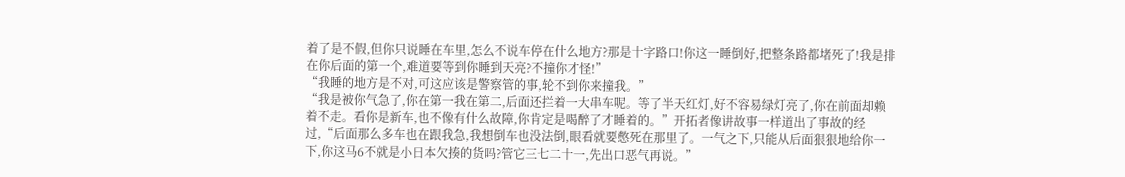着了是不假,但你只说睡在车里,怎么不说车停在什么地方?那是十字路口!你这一睡倒好,把整条路都堵死了!我是排在你后面的第一个,难道要等到你睡到天亮?不撞你才怪!”
“我睡的地方是不对,可这应该是警察管的事,轮不到你来撞我。”
“我是被你气急了,你在第一我在第二,后面还拦着一大串车呢。等了半天红灯,好不容易绿灯亮了,你在前面却赖着不走。看你是新车,也不像有什么故障,你肯定是喝醉了才睡着的。”开拓者像讲故事一样道出了事故的经过,“后面那么多车也在跟我急,我想倒车也没法倒,眼看就要憋死在那里了。一气之下,只能从后面狠狠地给你一下,你这马6不就是小日本欠揍的货吗?管它三七二十一,先出口恶气再说。”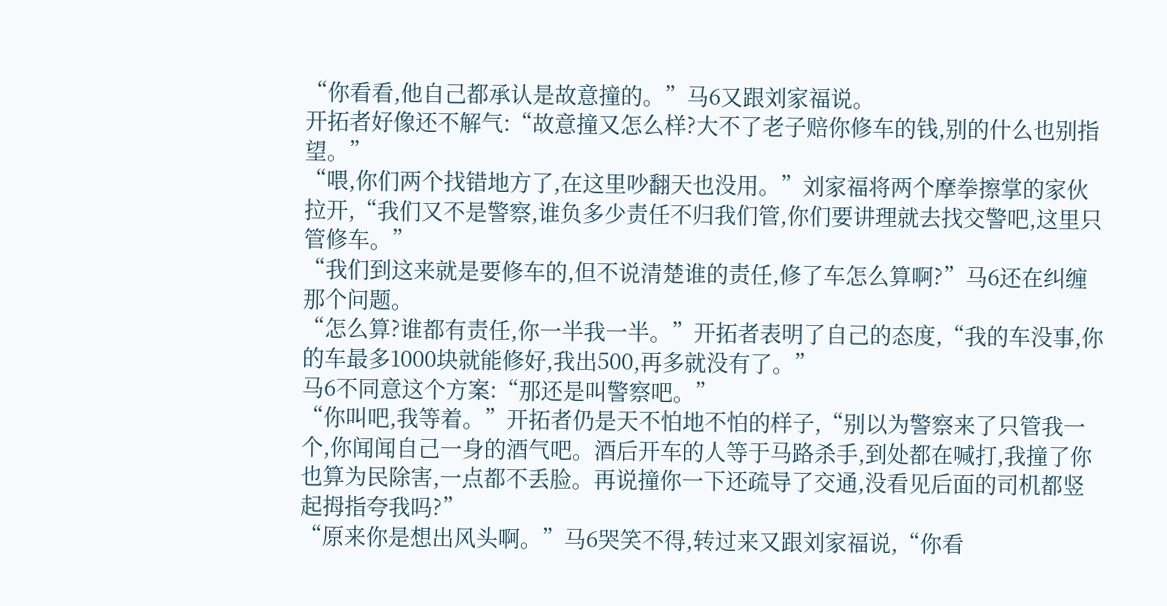“你看看,他自己都承认是故意撞的。”马6又跟刘家福说。
开拓者好像还不解气:“故意撞又怎么样?大不了老子赔你修车的钱,别的什么也别指望。”
“喂,你们两个找错地方了,在这里吵翻天也没用。”刘家福将两个摩拳擦掌的家伙拉开,“我们又不是警察,谁负多少责任不归我们管,你们要讲理就去找交警吧,这里只管修车。”
“我们到这来就是要修车的,但不说清楚谁的责任,修了车怎么算啊?”马6还在纠缠那个问题。
“怎么算?谁都有责任,你一半我一半。”开拓者表明了自己的态度,“我的车没事,你的车最多1000块就能修好,我出500,再多就没有了。”
马6不同意这个方案:“那还是叫警察吧。”
“你叫吧,我等着。”开拓者仍是天不怕地不怕的样子,“别以为警察来了只管我一个,你闻闻自己一身的酒气吧。酒后开车的人等于马路杀手,到处都在喊打,我撞了你也算为民除害,一点都不丢脸。再说撞你一下还疏导了交通,没看见后面的司机都竖起拇指夸我吗?”
“原来你是想出风头啊。”马6哭笑不得,转过来又跟刘家福说,“你看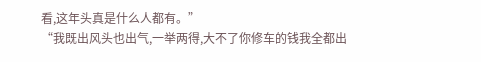看,这年头真是什么人都有。”
“我既出风头也出气,一举两得,大不了你修车的钱我全都出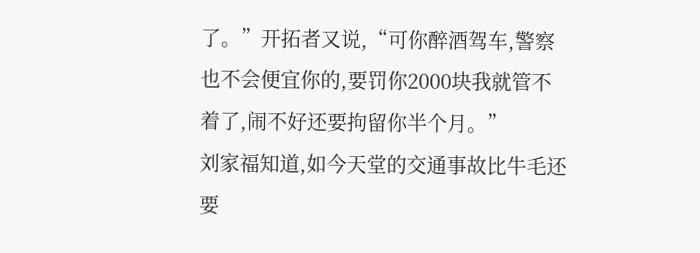了。”开拓者又说,“可你醉酒驾车,警察也不会便宜你的,要罚你2000块我就管不着了,闹不好还要拘留你半个月。”
刘家福知道,如今天堂的交通事故比牛毛还要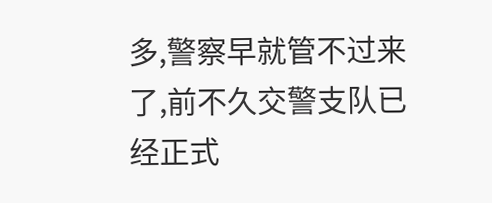多,警察早就管不过来了,前不久交警支队已经正式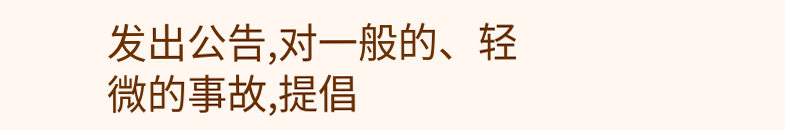发出公告,对一般的、轻微的事故,提倡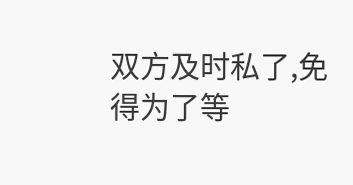双方及时私了,免得为了等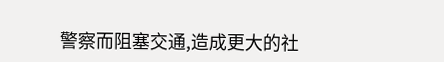警察而阻塞交通,造成更大的社